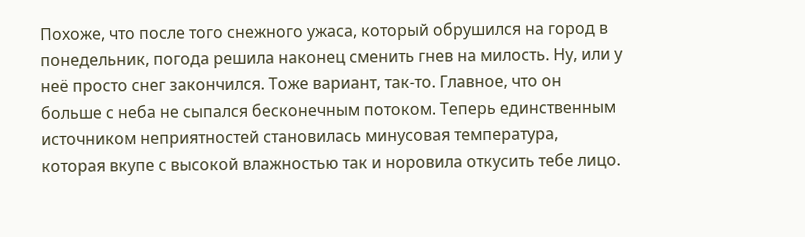Похоже, что после того снежного ужаса, который обрушился на город в понедельник, погода решила наконец сменить гнев на милость. Ну, или у неё просто снег закончился. Тоже вариант, так-то. Главное, что он больше с неба не сыпался бесконечным потоком. Теперь единственным источником неприятностей становилась минусовая температура, которая вкупе с высокой влажностью так и норовила откусить тебе лицо.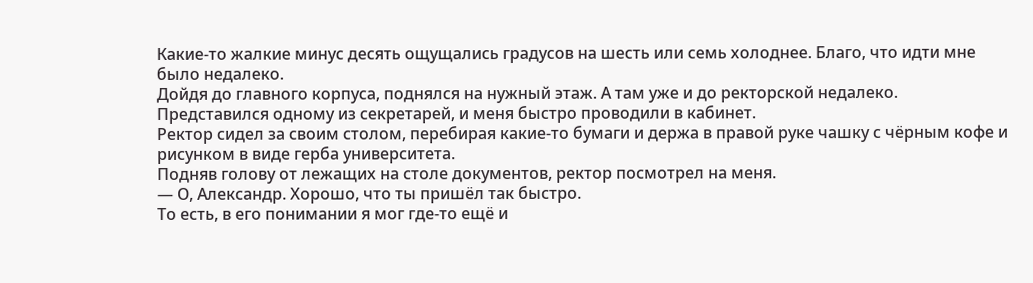Какие-то жалкие минус десять ощущались градусов на шесть или семь холоднее. Благо, что идти мне было недалеко.
Дойдя до главного корпуса, поднялся на нужный этаж. А там уже и до ректорской недалеко. Представился одному из секретарей, и меня быстро проводили в кабинет.
Ректор сидел за своим столом, перебирая какие-то бумаги и держа в правой руке чашку с чёрным кофе и рисунком в виде герба университета.
Подняв голову от лежащих на столе документов, ректор посмотрел на меня.
— О, Александр. Хорошо, что ты пришёл так быстро.
То есть, в его понимании я мог где-то ещё и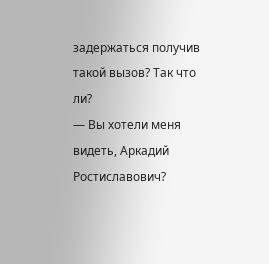задержаться получив такой вызов? Так что ли?
— Вы хотели меня видеть, Аркадий Ростиславович?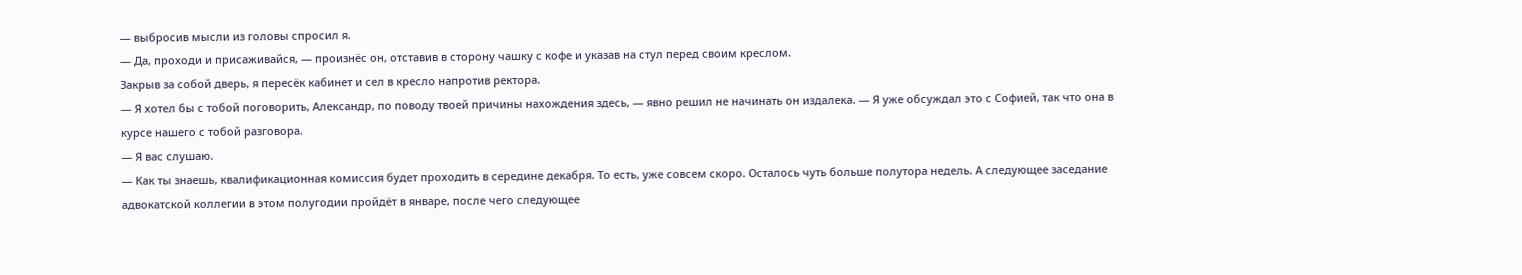— выбросив мысли из головы спросил я.
— Да, проходи и присаживайся, — произнёс он, отставив в сторону чашку с кофе и указав на стул перед своим креслом.
Закрыв за собой дверь, я пересёк кабинет и сел в кресло напротив ректора.
— Я хотел бы с тобой поговорить, Александр, по поводу твоей причины нахождения здесь, — явно решил не начинать он издалека. — Я уже обсуждал это с Софией, так что она в курсе нашего с тобой разговора.
— Я вас слушаю.
— Как ты знаешь, квалификационная комиссия будет проходить в середине декабря. То есть, уже совсем скоро. Осталось чуть больше полутора недель. А следующее заседание адвокатской коллегии в этом полугодии пройдёт в январе, после чего следующее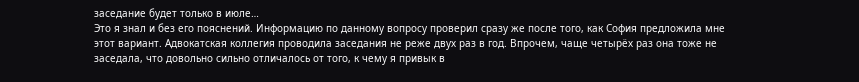заседание будет только в июле…
Это я знал и без его пояснений. Информацию по данному вопросу проверил сразу же после того, как София предложила мне этот вариант. Адвокатская коллегия проводила заседания не реже двух раз в год. Впрочем, чаще четырёх раз она тоже не заседала, что довольно сильно отличалось от того, к чему я привык в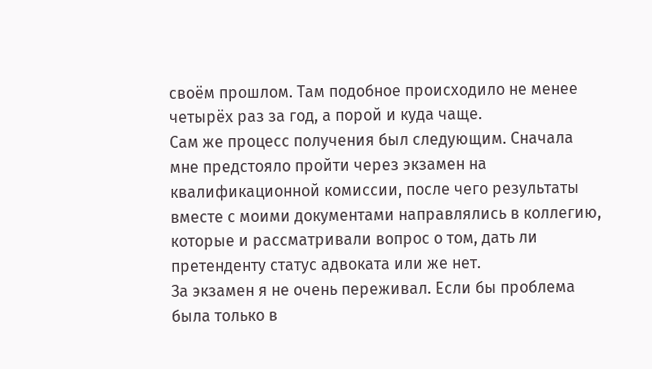своём прошлом. Там подобное происходило не менее четырёх раз за год, а порой и куда чаще.
Сам же процесс получения был следующим. Сначала мне предстояло пройти через экзамен на квалификационной комиссии, после чего результаты вместе с моими документами направлялись в коллегию, которые и рассматривали вопрос о том, дать ли претенденту статус адвоката или же нет.
За экзамен я не очень переживал. Если бы проблема была только в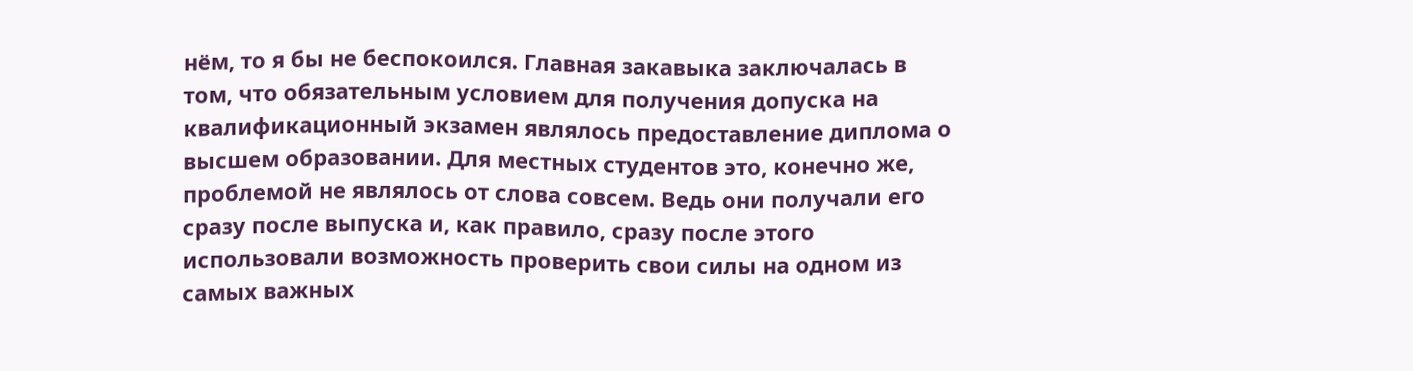нём, то я бы не беспокоился. Главная закавыка заключалась в том, что обязательным условием для получения допуска на квалификационный экзамен являлось предоставление диплома о высшем образовании. Для местных студентов это, конечно же, проблемой не являлось от слова совсем. Ведь они получали его сразу после выпуска и, как правило, сразу после этого использовали возможность проверить свои силы на одном из самых важных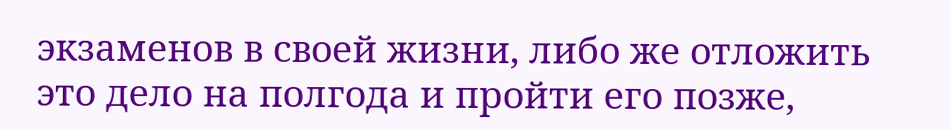экзаменов в своей жизни, либо же отложить это дело на полгода и пройти его позже,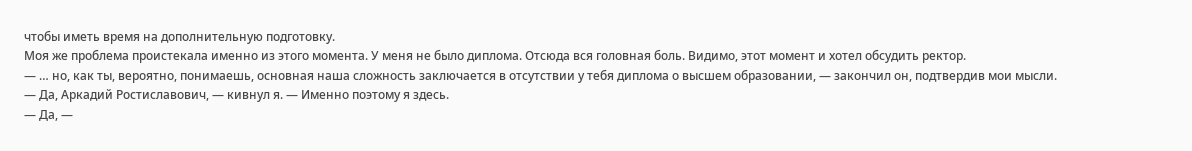чтобы иметь время на дополнительную подготовку.
Моя же проблема проистекала именно из этого момента. У меня не было диплома. Отсюда вся головная боль. Видимо, этот момент и хотел обсудить ректор.
— … но, как ты, вероятно, понимаешь, основная наша сложность заключается в отсутствии у тебя диплома о высшем образовании, — закончил он, подтвердив мои мысли.
— Да, Аркадий Ростиславович, — кивнул я. — Именно поэтому я здесь.
— Да, —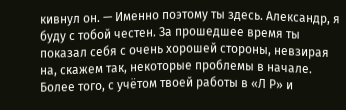кивнул он. — Именно поэтому ты здесь. Александр, я буду с тобой честен. За прошедшее время ты показал себя с очень хорошей стороны, невзирая на, скажем так, некоторые проблемы в начале. Более того, с учётом твоей работы в «Л Р» и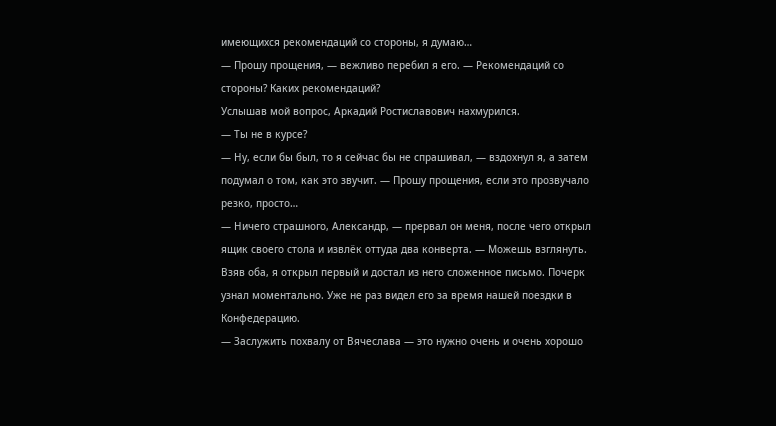имеющихся рекомендаций со стороны, я думаю…
— Прошу прощения, — вежливо перебил я его. — Рекомендаций со стороны? Каких рекомендаций?
Услышав мой вопрос, Аркадий Ростиславович нахмурился.
— Ты не в курсе?
— Ну, если бы был, то я сейчас бы не спрашивал, — вздохнул я, а затем подумал о том, как это звучит. — Прошу прощения, если это прозвучало резко, просто…
— Ничего страшного, Александр, — прервал он меня, после чего открыл ящик своего стола и извлёк оттуда два конверта. — Можешь взглянуть.
Взяв оба, я открыл первый и достал из него сложенное письмо. Почерк узнал моментально. Уже не раз видел его за время нашей поездки в Конфедерацию.
— Заслужить похвалу от Вячеслава — это нужно очень и очень хорошо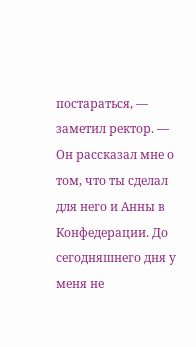постараться, — заметил ректор. — Он рассказал мне о том, что ты сделал для него и Анны в Конфедерации. До сегодняшнего дня у меня не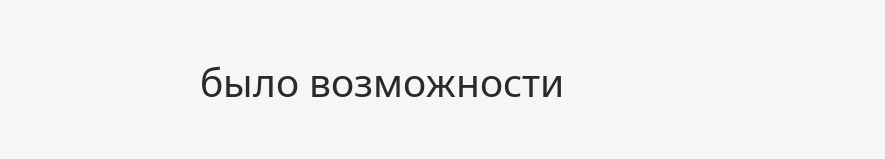было возможности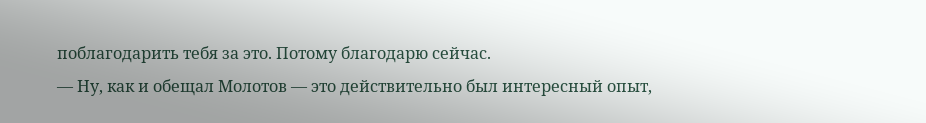поблагодарить тебя за это. Потому благодарю сейчас.
— Ну, как и обещал Молотов — это действительно был интересный опыт,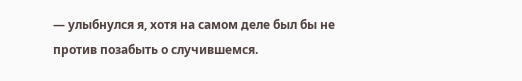— улыбнулся я, хотя на самом деле был бы не против позабыть о случившемся.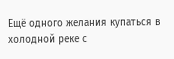Ещё одного желания купаться в холодной реке с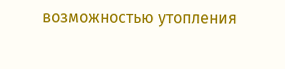возможностью утопления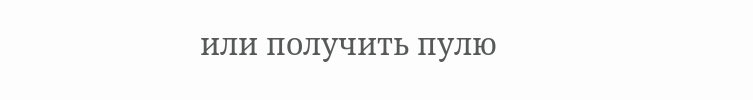или получить пулю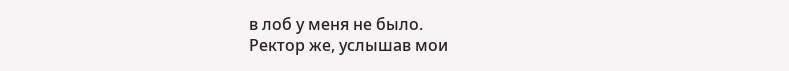в лоб у меня не было.
Ректор же, услышав мои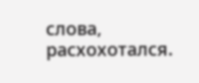слова, расхохотался.